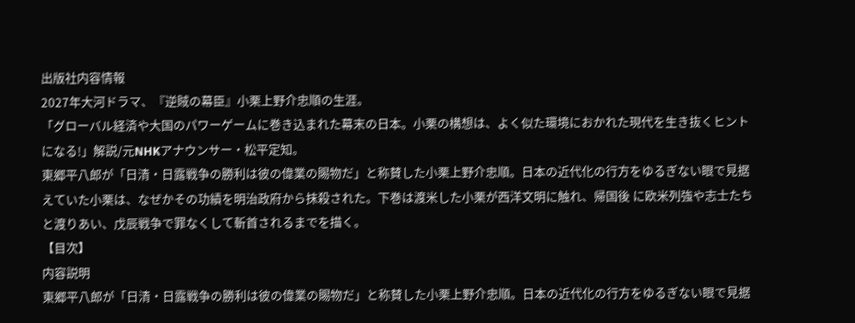出版社内容情報
2027年大河ドラマ、『逆賊の幕臣』小栗上野介忠順の生涯。
「グローバル経済や大国のパワーゲームに巻き込まれた幕末の日本。小栗の構想は、よく似た環境におかれた現代を生き抜くヒントになる!」解説/元NHKアナウンサー・松平定知。
東郷平八郎が「日清・日露戦争の勝利は彼の偉業の賜物だ」と称賛した小栗上野介忠順。日本の近代化の行方をゆるぎない眼で見据えていた小栗は、なぜかその功績を明治政府から抹殺された。下巻は渡米した小栗が西洋文明に触れ、帰国後 に欧米列強や志士たちと渡りあい、戊辰戦争で罪なくして斬首されるまでを描く。
【目次】
内容説明
東郷平八郎が「日清・日露戦争の勝利は彼の偉業の賜物だ」と称賛した小栗上野介忠順。日本の近代化の行方をゆるぎない眼で見据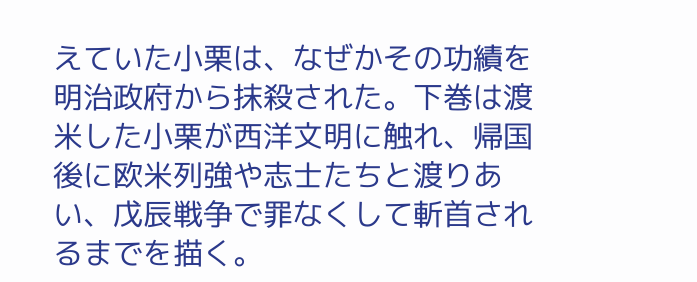えていた小栗は、なぜかその功績を明治政府から抹殺された。下巻は渡米した小栗が西洋文明に触れ、帰国後に欧米列強や志士たちと渡りあい、戊辰戦争で罪なくして斬首されるまでを描く。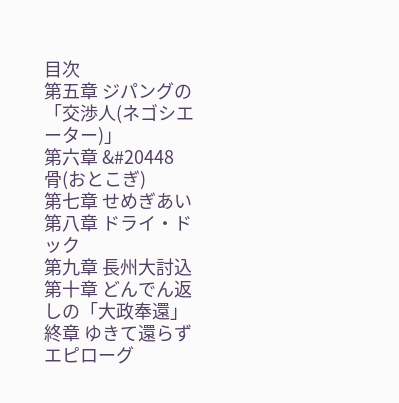目次
第五章 ジパングの「交渉人(ネゴシエーター)」
第六章 &#20448
骨(おとこぎ)
第七章 せめぎあい
第八章 ドライ・ドック
第九章 長州大討込
第十章 どんでん返しの「大政奉還」
終章 ゆきて還らず
エピローグ